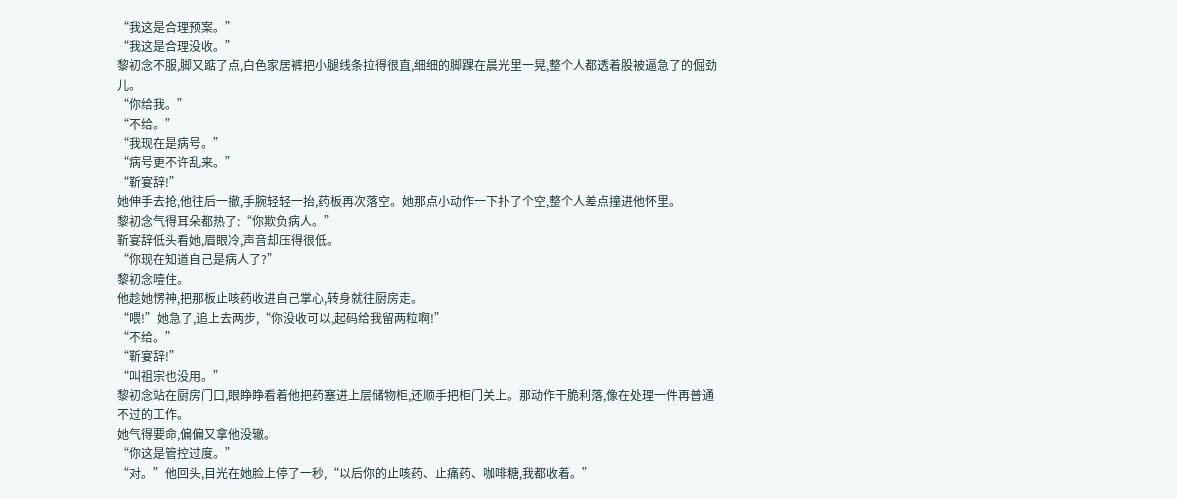“我这是合理预案。”
“我这是合理没收。”
黎初念不服,脚又踮了点,白色家居裤把小腿线条拉得很直,细细的脚踝在晨光里一晃,整个人都透着股被逼急了的倔劲儿。
“你给我。”
“不给。”
“我现在是病号。”
“病号更不许乱来。”
“靳宴辞!”
她伸手去抢,他往后一撤,手腕轻轻一抬,药板再次落空。她那点小动作一下扑了个空,整个人差点撞进他怀里。
黎初念气得耳朵都热了:“你欺负病人。”
靳宴辞低头看她,眉眼冷,声音却压得很低。
“你现在知道自己是病人了?”
黎初念噎住。
他趁她愣神,把那板止咳药收进自己掌心,转身就往厨房走。
“喂!”她急了,追上去两步,“你没收可以,起码给我留两粒啊!”
“不给。”
“靳宴辞!”
“叫祖宗也没用。”
黎初念站在厨房门口,眼睁睁看着他把药塞进上层储物柜,还顺手把柜门关上。那动作干脆利落,像在处理一件再普通不过的工作。
她气得要命,偏偏又拿他没辙。
“你这是管控过度。”
“对。”他回头,目光在她脸上停了一秒,“以后你的止咳药、止痛药、咖啡糖,我都收着。”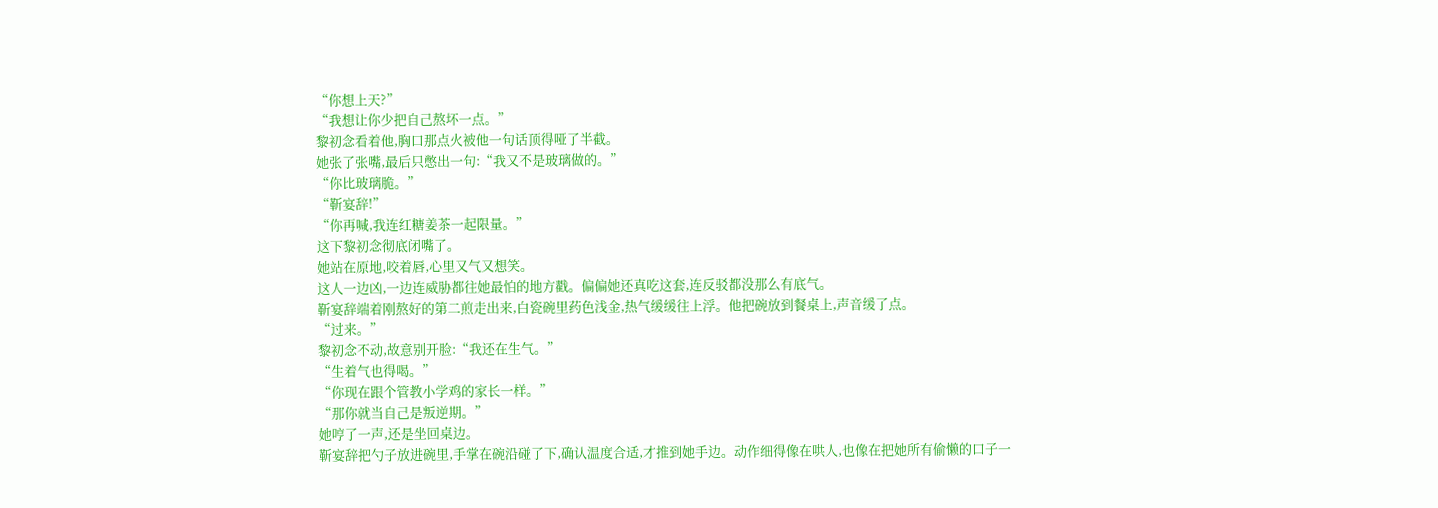“你想上天?”
“我想让你少把自己熬坏一点。”
黎初念看着他,胸口那点火被他一句话顶得哑了半截。
她张了张嘴,最后只憋出一句:“我又不是玻璃做的。”
“你比玻璃脆。”
“靳宴辞!”
“你再喊,我连红糖姜茶一起限量。”
这下黎初念彻底闭嘴了。
她站在原地,咬着唇,心里又气又想笑。
这人一边凶,一边连威胁都往她最怕的地方戳。偏偏她还真吃这套,连反驳都没那么有底气。
靳宴辞端着刚熬好的第二煎走出来,白瓷碗里药色浅金,热气缓缓往上浮。他把碗放到餐桌上,声音缓了点。
“过来。”
黎初念不动,故意别开脸:“我还在生气。”
“生着气也得喝。”
“你现在跟个管教小学鸡的家长一样。”
“那你就当自己是叛逆期。”
她哼了一声,还是坐回桌边。
靳宴辞把勺子放进碗里,手掌在碗沿碰了下,确认温度合适,才推到她手边。动作细得像在哄人,也像在把她所有偷懒的口子一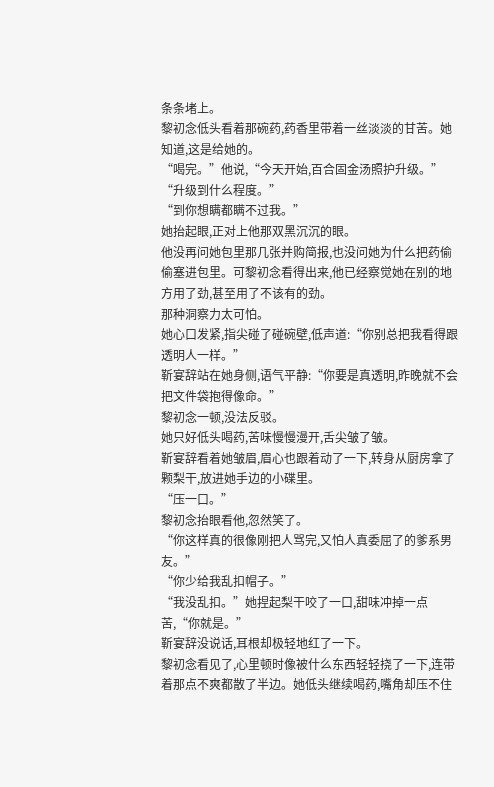条条堵上。
黎初念低头看着那碗药,药香里带着一丝淡淡的甘苦。她知道,这是给她的。
“喝完。”他说,“今天开始,百合固金汤照护升级。”
“升级到什么程度。”
“到你想瞒都瞒不过我。”
她抬起眼,正对上他那双黑沉沉的眼。
他没再问她包里那几张并购简报,也没问她为什么把药偷偷塞进包里。可黎初念看得出来,他已经察觉她在别的地方用了劲,甚至用了不该有的劲。
那种洞察力太可怕。
她心口发紧,指尖碰了碰碗壁,低声道:“你别总把我看得跟透明人一样。”
靳宴辞站在她身侧,语气平静:“你要是真透明,昨晚就不会把文件袋抱得像命。”
黎初念一顿,没法反驳。
她只好低头喝药,苦味慢慢漫开,舌尖皱了皱。
靳宴辞看着她皱眉,眉心也跟着动了一下,转身从厨房拿了颗梨干,放进她手边的小碟里。
“压一口。”
黎初念抬眼看他,忽然笑了。
“你这样真的很像刚把人骂完,又怕人真委屈了的爹系男友。”
“你少给我乱扣帽子。”
“我没乱扣。”她捏起梨干咬了一口,甜味冲掉一点苦,“你就是。”
靳宴辞没说话,耳根却极轻地红了一下。
黎初念看见了,心里顿时像被什么东西轻轻挠了一下,连带着那点不爽都散了半边。她低头继续喝药,嘴角却压不住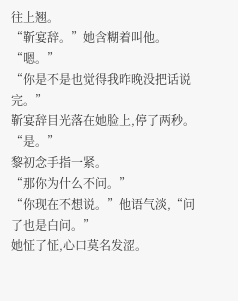往上翘。
“靳宴辞。”她含糊着叫他。
“嗯。”
“你是不是也觉得我昨晚没把话说完。”
靳宴辞目光落在她脸上,停了两秒。
“是。”
黎初念手指一紧。
“那你为什么不问。”
“你现在不想说。”他语气淡,“问了也是白问。”
她怔了怔,心口莫名发涩。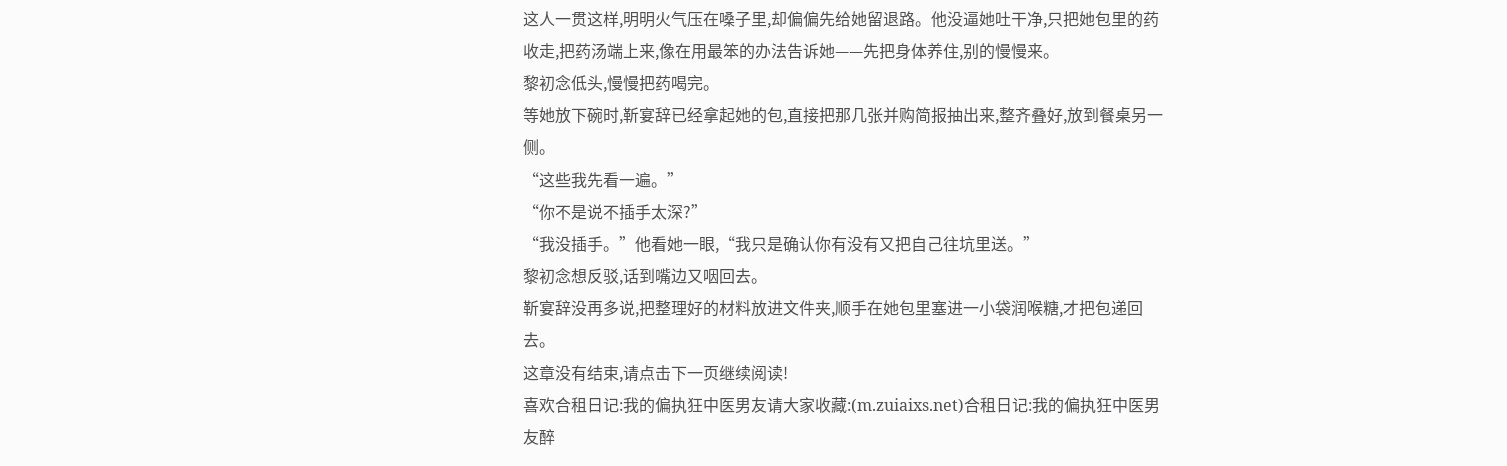这人一贯这样,明明火气压在嗓子里,却偏偏先给她留退路。他没逼她吐干净,只把她包里的药收走,把药汤端上来,像在用最笨的办法告诉她——先把身体养住,别的慢慢来。
黎初念低头,慢慢把药喝完。
等她放下碗时,靳宴辞已经拿起她的包,直接把那几张并购简报抽出来,整齐叠好,放到餐桌另一侧。
“这些我先看一遍。”
“你不是说不插手太深?”
“我没插手。”他看她一眼,“我只是确认你有没有又把自己往坑里送。”
黎初念想反驳,话到嘴边又咽回去。
靳宴辞没再多说,把整理好的材料放进文件夹,顺手在她包里塞进一小袋润喉糖,才把包递回去。
这章没有结束,请点击下一页继续阅读!
喜欢合租日记:我的偏执狂中医男友请大家收藏:(m.zuiaixs.net)合租日记:我的偏执狂中医男友醉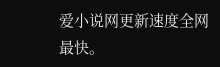爱小说网更新速度全网最快。